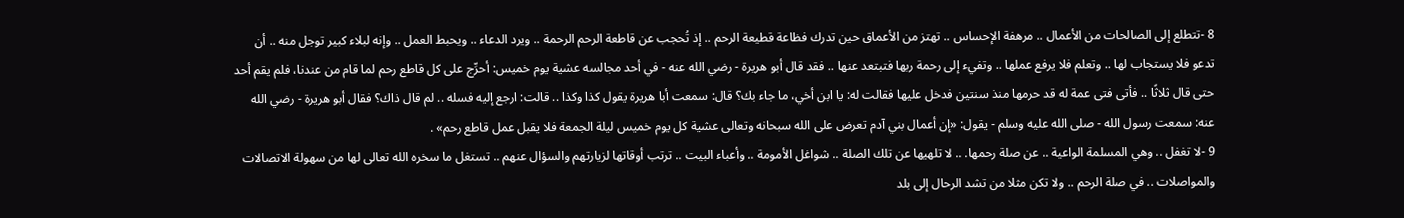8 -تتطلع إلى الصالحات من الأعمال .. مرهفة الإحساس .. تهتز من الأعماق حين تدرك فظاعة قطيعة الرحم .. إذ تُحجب عن قاطعة الرحم الرحمة .. ويرد الدعاء .. ويحبط العمل .. وإنه لبلاء كبير توجل منه .. أن تدعو فلا يستجاب لها .. وتعلم فلا يرفع عملها .. وتفيء إلى رحمة ربها فتبتعد عنها .. فقد قال أبو هريرة - رضي الله عنه - في أحد مجالسه عشية يوم خميس: أحرِّج على كل قاطع رحم لما قام من عندنا، فلم يقم أحد حتى قال ثلاثًا .. فأتى فتى عمة له قد حرمها منذ سنتين فدخل عليها فقالت له: يا ابن أخي، ما جاء بك؟ قال: سمعت أبا هريرة يقول كذا وكذا .. قالت: ارجع إليه فسله .. لم قال ذاك؟ فقال أبو هريرة - رضي الله عنه: سمعت رسول الله - صلى الله عليه وسلم - يقول: «إن أعمال بني آدم تعرض على الله سبحانه وتعالى عشية كل يوم خميس ليلة الجمعة فلا يقبل عمل قاطع رحم» .
9 -لا تغفل .. وهي المسلمة الواعية .. عن صلة رحمها. .. لا تلهيها عن تلك الصلة .. شواغل الأمومة .. وأعباء البيت .. ترتب أوقاتها لزيارتهم والسؤال عنهم .. تستغل ما سخره الله تعالى لها من سهولة الاتصالات والمواصلات .. في صلة الرحم .. ولا تكن مثلا من تشد الرحال إلى بلد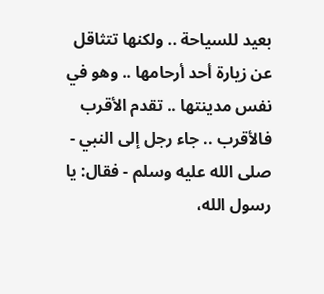بعيد للسياحة .. ولكنها تتثاقل عن زيارة أحد أرحامها .. وهو في نفس مدينتها .. تقدم الأقرب فالأقرب .. جاء رجل إلى النبي - صلى الله عليه وسلم - فقال: يا رسول الله،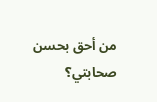من أحق بحسن صحابتي؟